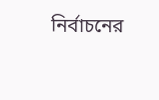নির্বাচনের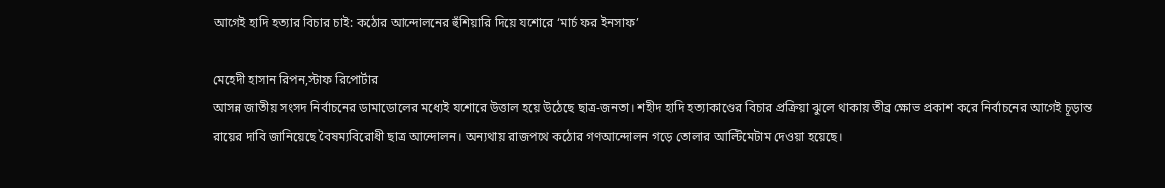আগেই হাদি হত্যার বিচার চাই: কঠোর আন্দোলনের হুঁশিয়ারি দিয়ে যশোরে ‘মার্চ ফর ইনসাফ’

মেহেদী হাসান রিপন,স্টাফ রিপোর্টার
আসন্ন জাতীয় সংসদ নির্বাচনের ডামাডোলের মধ্যেই যশোরে উত্তাল হয়ে উঠেছে ছাত্র-জনতা। শহীদ হাদি হত্যাকাণ্ডের বিচার প্রক্রিয়া ঝুলে থাকায় তীব্র ক্ষোভ প্রকাশ করে নির্বাচনের আগেই চূড়ান্ত রায়ের দাবি জানিয়েছে বৈষম্যবিরোধী ছাত্র আন্দোলন। অন্যথায় রাজপথে কঠোর গণআন্দোলন গড়ে তোলার আল্টিমেটাম দেওয়া হয়েছে।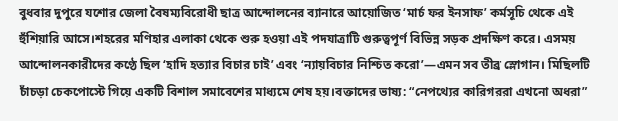বুধবার দুপুরে যশোর জেলা বৈষম্যবিরোধী ছাত্র আন্দোলনের ব্যানারে আয়োজিত ‘মার্চ ফর ইনসাফ’ কর্মসূচি থেকে এই হুঁশিয়ারি আসে।শহরের মণিহার এলাকা থেকে শুরু হওয়া এই পদযাত্রাটি গুরুত্বপূর্ণ বিভিন্ন সড়ক প্রদক্ষিণ করে। এসময় আন্দোলনকারীদের কণ্ঠে ছিল ‘হাদি হত্যার বিচার চাই’ এবং ‘ন্যায়বিচার নিশ্চিত করো’—এমন সব তীব্র স্লোগান। মিছিলটি চাঁচড়া চেকপোস্টে গিয়ে একটি বিশাল সমাবেশের মাধ্যমে শেষ হয়।বক্তাদের ভাষ্য: “নেপথ্যের কারিগররা এখনো অধরা”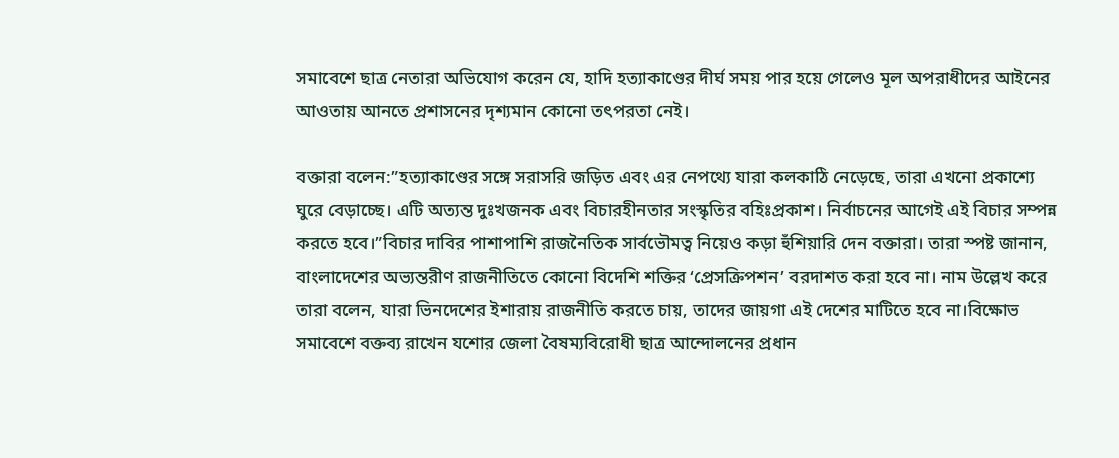সমাবেশে ছাত্র নেতারা অভিযোগ করেন যে, হাদি হত্যাকাণ্ডের দীর্ঘ সময় পার হয়ে গেলেও মূল অপরাধীদের আইনের আওতায় আনতে প্রশাসনের দৃশ্যমান কোনো তৎপরতা নেই।

বক্তারা বলেন:”হত্যাকাণ্ডের সঙ্গে সরাসরি জড়িত এবং এর নেপথ্যে যারা কলকাঠি নেড়েছে, তারা এখনো প্রকাশ্যে ঘুরে বেড়াচ্ছে। এটি অত্যন্ত দুঃখজনক এবং বিচারহীনতার সংস্কৃতির বহিঃপ্রকাশ। নির্বাচনের আগেই এই বিচার সম্পন্ন করতে হবে।”বিচার দাবির পাশাপাশি রাজনৈতিক সার্বভৌমত্ব নিয়েও কড়া হুঁশিয়ারি দেন বক্তারা। তারা স্পষ্ট জানান, বাংলাদেশের অভ্যন্তরীণ রাজনীতিতে কোনো বিদেশি শক্তির ‘প্রেসক্রিপশন’ বরদাশত করা হবে না। নাম উল্লেখ করে তারা বলেন, যারা ভিনদেশের ইশারায় রাজনীতি করতে চায়, তাদের জায়গা এই দেশের মাটিতে হবে না।বিক্ষোভ সমাবেশে বক্তব্য রাখেন যশোর জেলা বৈষম্যবিরোধী ছাত্র আন্দোলনের প্রধান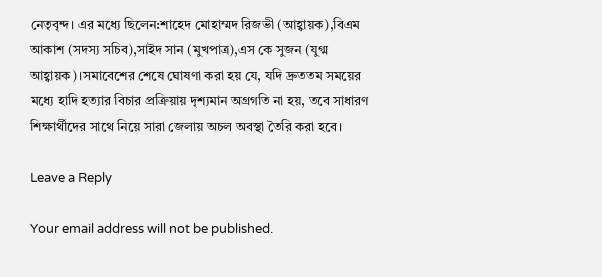নেতৃবৃন্দ। এর মধ্যে ছিলেন:শাহেদ মোহাম্মদ রিজভী (আহ্বায়ক),বিএম আকাশ (সদস্য সচিব),সাইদ সান (মুখপাত্র),এস কে সুজন (যুগ্ম আহ্বায়ক)।সমাবেশের শেষে ঘোষণা করা হয় যে, যদি দ্রুততম সময়ের মধ্যে হাদি হত্যার বিচার প্রক্রিয়ায় দৃশ্যমান অগ্রগতি না হয়, তবে সাধারণ শিক্ষার্থীদের সাথে নিয়ে সারা জেলায় অচল অবস্থা তৈরি করা হবে।

Leave a Reply

Your email address will not be published.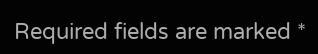Required fields are marked *